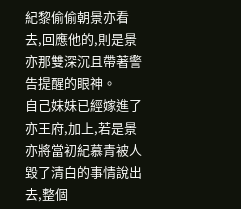紀黎偷偷朝景亦看去,回應他的,則是景亦那雙深沉且帶著警告提醒的眼神。
自己妹妹已經嫁進了亦王府,加上,若是景亦將當初紀慕青被人毀了清白的事情說出去,整個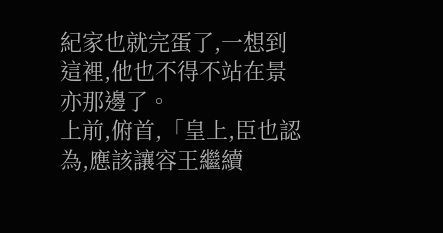紀家也就完蛋了,一想到這裡,他也不得不站在景亦那邊了。
上前,俯首,「皇上,臣也認為,應該讓容王繼續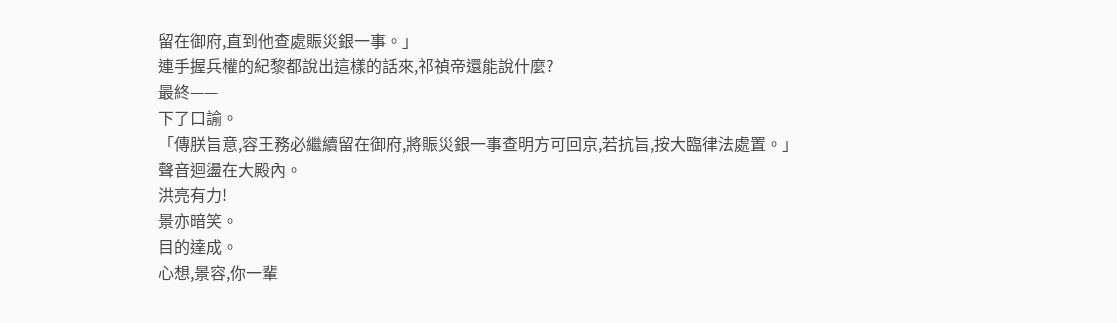留在御府,直到他查處賑災銀一事。」
連手握兵權的紀黎都說出這樣的話來,祁禎帝還能說什麼?
最終——
下了口諭。
「傳朕旨意,容王務必繼續留在御府,將賑災銀一事查明方可回京,若抗旨,按大臨律法處置。」
聲音迴盪在大殿內。
洪亮有力!
景亦暗笑。
目的達成。
心想,景容,你一輩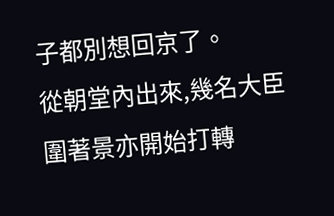子都別想回京了。
從朝堂內出來,幾名大臣圍著景亦開始打轉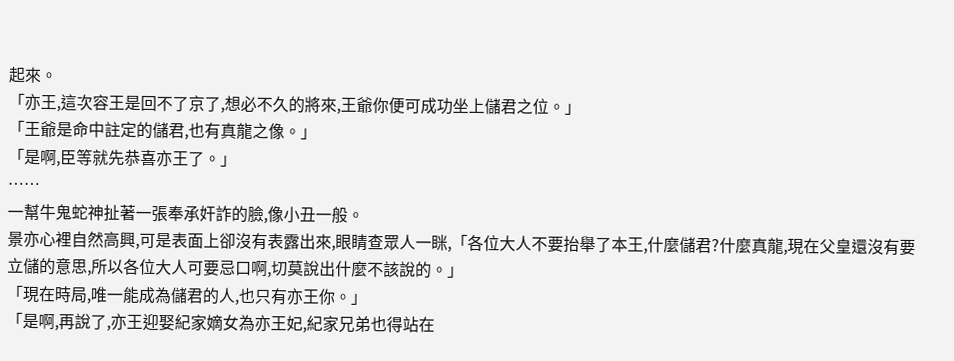起來。
「亦王,這次容王是回不了京了,想必不久的將來,王爺你便可成功坐上儲君之位。」
「王爺是命中註定的儲君,也有真龍之像。」
「是啊,臣等就先恭喜亦王了。」
……
一幫牛鬼蛇神扯著一張奉承奸詐的臉,像小丑一般。
景亦心裡自然高興,可是表面上卻沒有表露出來,眼睛查眾人一眯,「各位大人不要抬舉了本王,什麼儲君?什麼真龍,現在父皇還沒有要立儲的意思,所以各位大人可要忌口啊,切莫說出什麼不該說的。」
「現在時局,唯一能成為儲君的人,也只有亦王你。」
「是啊,再說了,亦王迎娶紀家嫡女為亦王妃,紀家兄弟也得站在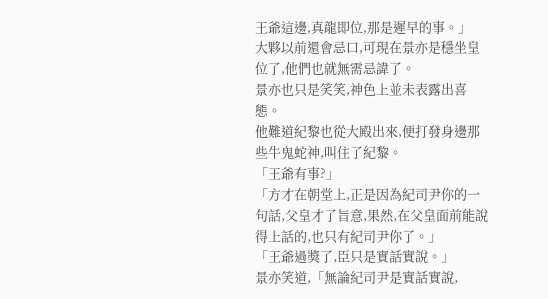王爺這邊,真龍即位,那是遲早的事。」
大夥以前還會忌口,可現在景亦是穩坐皇位了,他們也就無需忌諱了。
景亦也只是笑笑,神色上並未表露出喜態。
他難道紀黎也從大殿出來,便打發身邊那些牛鬼蛇神,叫住了紀黎。
「王爺有事?」
「方才在朝堂上,正是因為紀司尹你的一句話,父皇才了旨意,果然,在父皇面前能說得上話的,也只有紀司尹你了。」
「王爺過獎了,臣只是實話實說。」
景亦笑道,「無論紀司尹是實話實說,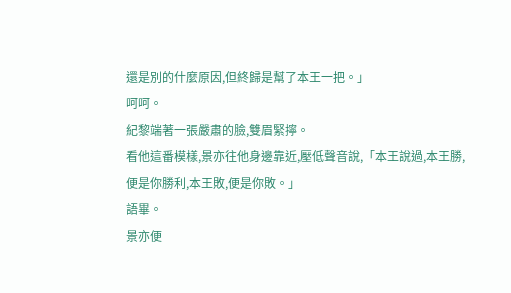還是別的什麼原因,但終歸是幫了本王一把。」
呵呵。
紀黎端著一張嚴肅的臉,雙眉緊擰。
看他這番模樣,景亦往他身邊靠近,壓低聲音說,「本王說過,本王勝,便是你勝利,本王敗,便是你敗。」
語畢。
景亦便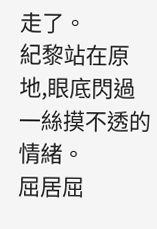走了。
紀黎站在原地,眼底閃過一絲摸不透的情緒。
屈居屈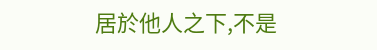居於他人之下,不是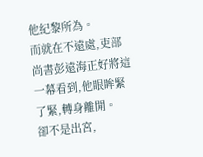他紀黎所為。
而就在不遠處,吏部尚書彭遠海正好將這一幕看到,他眼眸緊了緊,轉身離開。
卻不是出宮,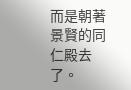而是朝著景賢的同仁殿去了。